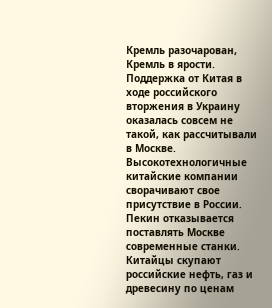Кремль разочарован, Кремль в ярости. Поддержка от Китая в ходе российского вторжения в Украину оказалась совсем не такой, как рассчитывали в Москве.
Высокотехнологичные китайские компании сворачивают свое присутствие в России. Пекин отказывается поставлять Москве современные станки. Китайцы скупают российские нефть, газ и древесину по ценам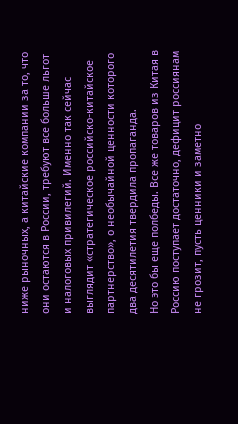ниже рыночных, а китайские компании за то, что они остаются в России, требуют все больше льгот и налоговых привилегий. Именно так сейчас выглядит «стратегическое российско-китайское партнерство», о необычайной ценности которого два десятилетия твердила пропаганда.
Но это бы еще полбеды. Все же товаров из Китая в Россию поступает достаточно, дефицит россиянам не грозит, пусть ценники и заметно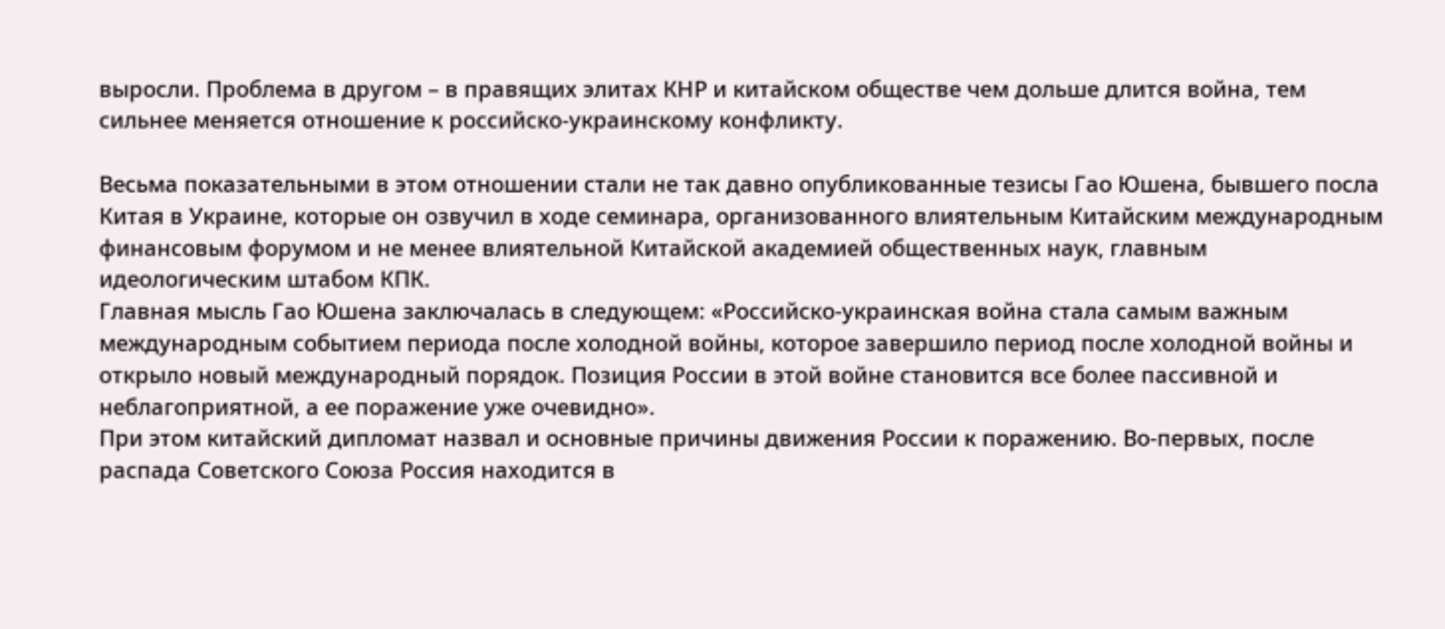выросли. Проблема в другом – в правящих элитах КНР и китайском обществе чем дольше длится война, тем сильнее меняется отношение к российско-украинскому конфликту.

Весьма показательными в этом отношении стали не так давно опубликованные тезисы Гао Юшена, бывшего посла Китая в Украине, которые он озвучил в ходе семинара, организованного влиятельным Китайским международным финансовым форумом и не менее влиятельной Китайской академией общественных наук, главным идеологическим штабом КПК.
Главная мысль Гао Юшена заключалась в следующем: «Российско-украинская война стала самым важным международным событием периода после холодной войны, которое завершило период после холодной войны и открыло новый международный порядок. Позиция России в этой войне становится все более пассивной и неблагоприятной, а ее поражение уже очевидно».
При этом китайский дипломат назвал и основные причины движения России к поражению. Во-первых, после распада Советского Союза Россия находится в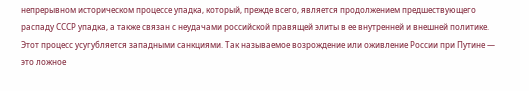непрерывном историческом процессе упадка, который, прежде всего, является продолжением предшествующего распаду СССР упадка, а также связан с неудачами российской правящей элиты в ее внутренней и внешней политике. Этот процесс усугубляется западными санкциями. Так называемое возрождение или оживление России при Путине — это ложное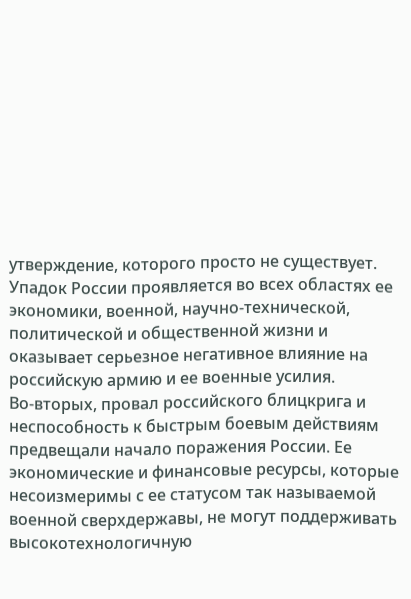утверждение, которого просто не существует. Упадок России проявляется во всех областях ее экономики, военной, научно-технической, политической и общественной жизни и оказывает серьезное негативное влияние на российскую армию и ее военные усилия.
Во-вторых, провал российского блицкрига и неспособность к быстрым боевым действиям предвещали начало поражения России. Ее экономические и финансовые ресурсы, которые несоизмеримы с ее статусом так называемой военной сверхдержавы, не могут поддерживать высокотехнологичную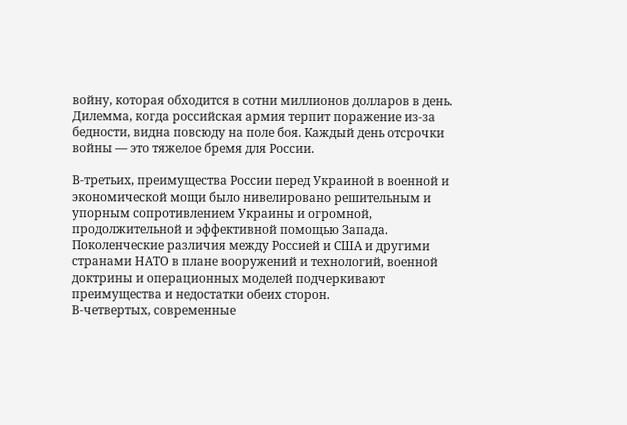войну, которая обходится в сотни миллионов долларов в день. Дилемма, когда российская армия терпит поражение из-за бедности, видна повсюду на поле боя. Каждый день отсрочки войны — это тяжелое бремя для России.

В-третьих, преимущества России перед Украиной в военной и экономической мощи было нивелировано решительным и упорным сопротивлением Украины и огромной, продолжительной и эффективной помощью Запада. Поколенческие различия между Россией и США и другими странами НАТО в плане вооружений и технологий, военной доктрины и операционных моделей подчеркивают преимущества и недостатки обеих сторон.
В-четвертых, современные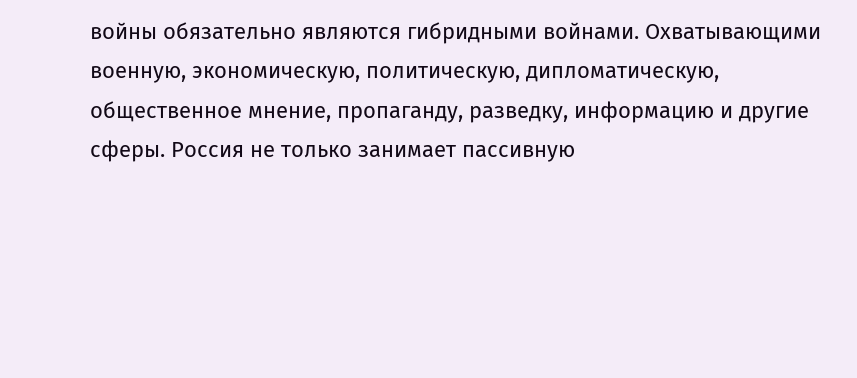войны обязательно являются гибридными войнами. Охватывающими военную, экономическую, политическую, дипломатическую, общественное мнение, пропаганду, разведку, информацию и другие сферы. Россия не только занимает пассивную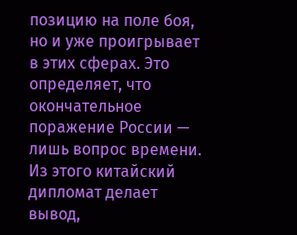позицию на поле боя, но и уже проигрывает в этих сферах. Это определяет, что окончательное поражение России — лишь вопрос времени.
Из этого китайский дипломат делает вывод,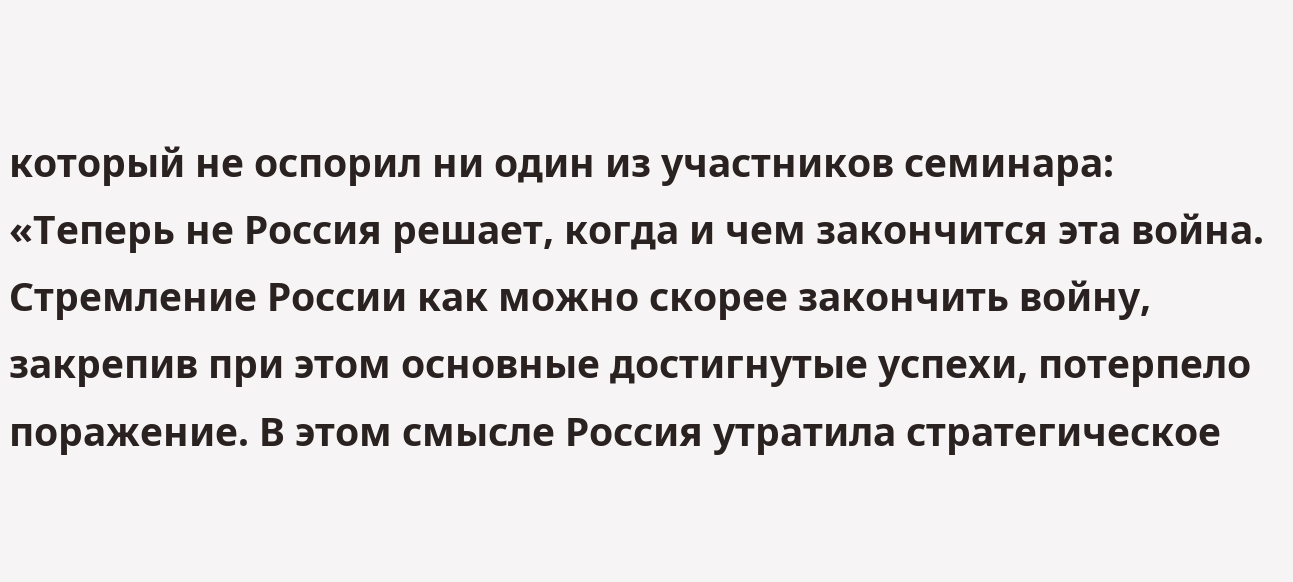который не оспорил ни один из участников семинара: «Теперь не Россия решает, когда и чем закончится эта война. Стремление России как можно скорее закончить войну, закрепив при этом основные достигнутые успехи, потерпело поражение. В этом смысле Россия утратила стратегическое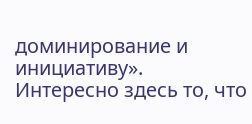доминирование и инициативу».
Интересно здесь то, что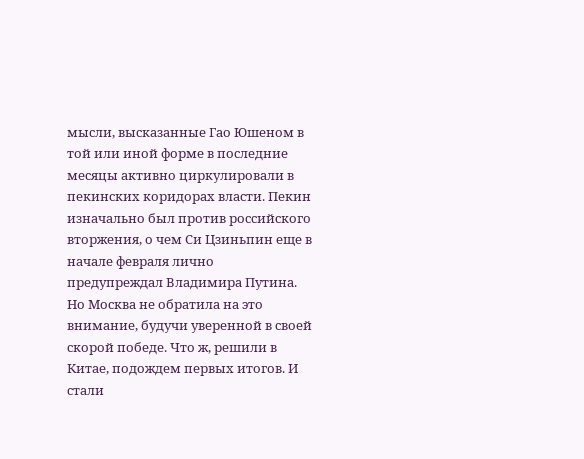мысли, высказанные Гао Юшеном в той или иной форме в последние месяцы активно циркулировали в пекинских коридорах власти. Пекин изначально был против российского вторжения, о чем Си Цзиньпин еще в начале февраля лично предупреждал Владимира Путина. Но Москва не обратила на это внимание, будучи уверенной в своей скорой победе. Что ж, решили в Китае, подождем первых итогов. И стали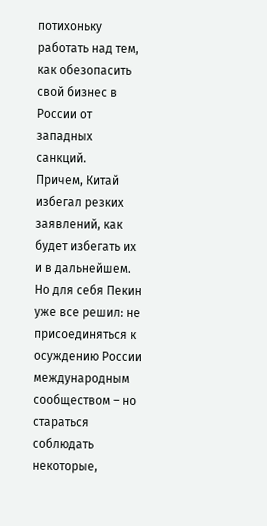потихоньку работать над тем, как обезопасить свой бизнес в России от западных санкций.
Причем, Китай избегал резких заявлений, как будет избегать их и в дальнейшем. Но для себя Пекин уже все решил: не присоединяться к осуждению России международным сообществом – но стараться соблюдать некоторые,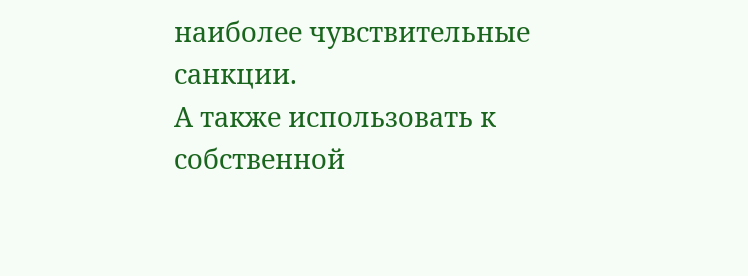наиболее чувствительные санкции.
А также использовать к собственной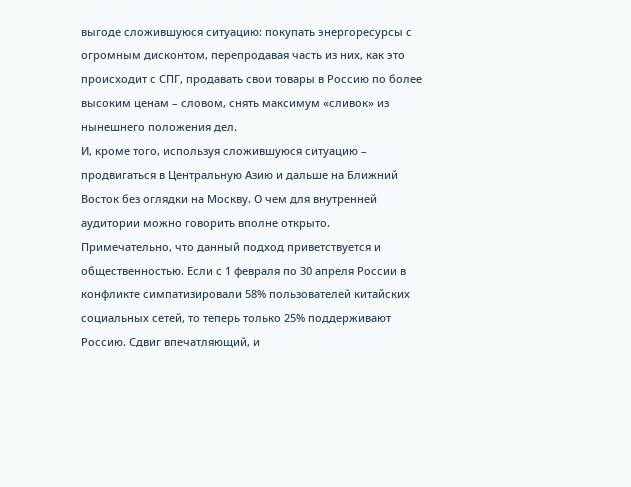выгоде сложившуюся ситуацию: покупать энергоресурсы с огромным дисконтом, перепродавая часть из них, как это происходит с СПГ, продавать свои товары в Россию по более высоким ценам – словом, снять максимум «сливок» из нынешнего положения дел.
И, кроме того, используя сложившуюся ситуацию – продвигаться в Центральную Азию и дальше на Ближний Восток без оглядки на Москву. О чем для внутренней аудитории можно говорить вполне открыто.
Примечательно, что данный подход приветствуется и общественностью. Если с 1 февраля по 30 апреля России в конфликте симпатизировали 58% пользователей китайских социальных сетей, то теперь только 25% поддерживают Россию. Сдвиг впечатляющий, и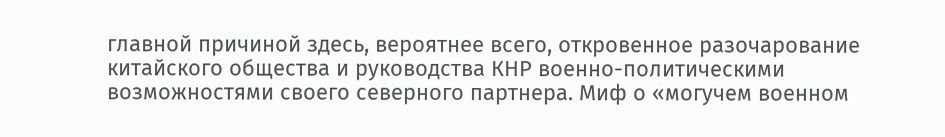главной причиной здесь, вероятнее всего, откровенное разочарование китайского общества и руководства КНР военно-политическими возможностями своего северного партнера. Миф о «могучем военном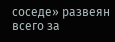соседе» развеян всего за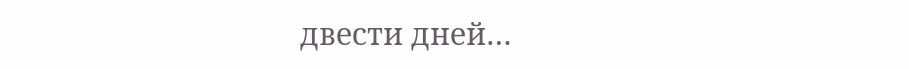двести дней…